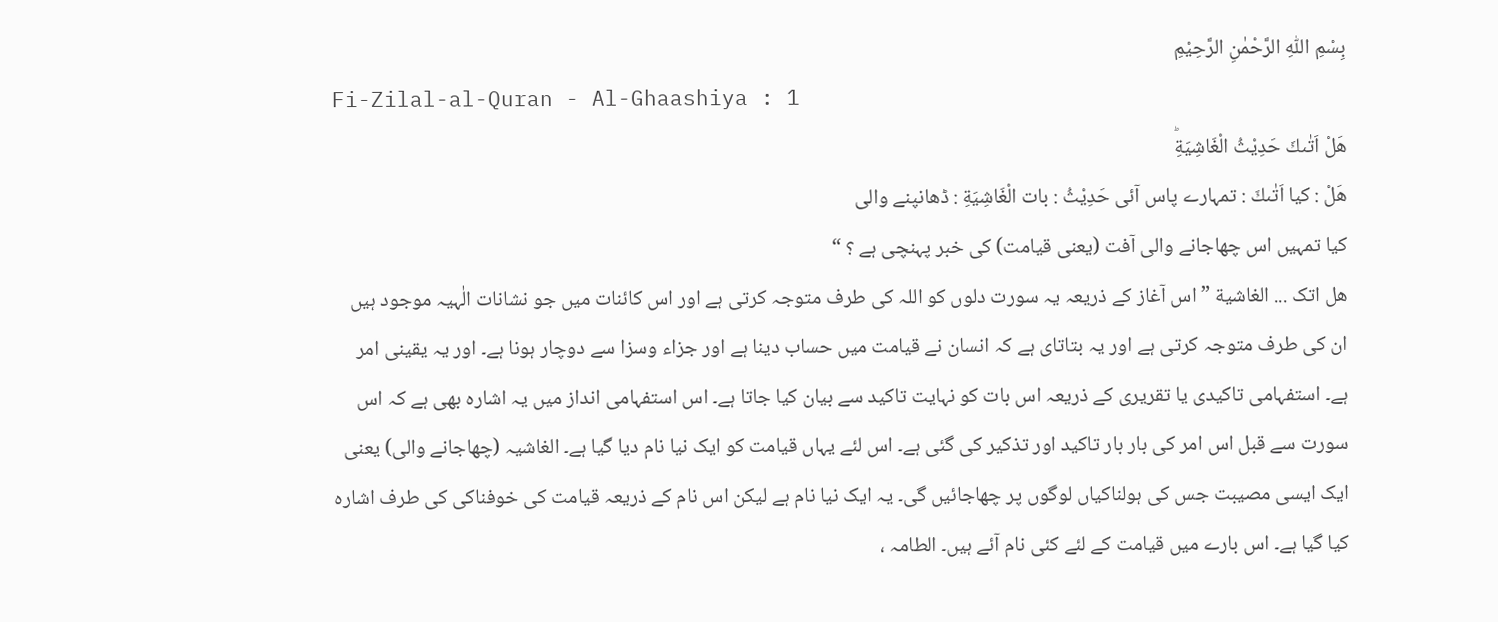بِسْمِ اللّٰهِ الرَّحْمٰنِ الرَّحِيْمِ
Fi-Zilal-al-Quran - Al-Ghaashiya : 1
هَلْ اَتٰىكَ حَدِیْثُ الْغَاشِیَةِؕ
هَلْ : کیا اَتٰىكَ : تمہارے پاس آئی حَدِيْثُ : بات الْغَاشِيَةِ : ڈھانپنے والی
کیا تمہیں اس چھاجانے والی آفت (یعنی قیامت) کی خبر پہنچی ہے ؟ “
ھل اتک ... الغاشیة ” اس آغاز کے ذریعہ یہ سورت دلوں کو اللہ کی طرف متوجہ کرتی ہے اور اس کائنات میں جو نشانات الٰہیہ موجود ہیں ان کی طرف متوجہ کرتی ہے اور یہ بتاتای ہے کہ انسان نے قیامت میں حساب دینا ہے اور جزاء وسزا سے دوچار ہونا ہے۔ اور یہ یقینی امر ہے۔ استفہامی تاکیدی یا تقریری کے ذریعہ اس بات کو نہایت تاکید سے بیان کیا جاتا ہے۔ اس استفہامی انداز میں یہ اشارہ بھی ہے کہ اس سورت سے قبل اس امر کی بار بار تاکید اور تذکیر کی گئی ہے۔ اس لئے یہاں قیامت کو ایک نیا نام دیا گیا ہے۔ الغاشیہ (چھاجانے والی) یعنی ایک ایسی مصیبت جس کی ہولناکیاں لوگوں پر چھاجائیں گی۔ یہ ایک نیا نام ہے لیکن اس نام کے ذریعہ قیامت کی خوفناکی کی طرف اشارہ کیا گیا ہے۔ اس بارے میں قیامت کے لئے کئی نام آئے ہیں۔ الطامہ ،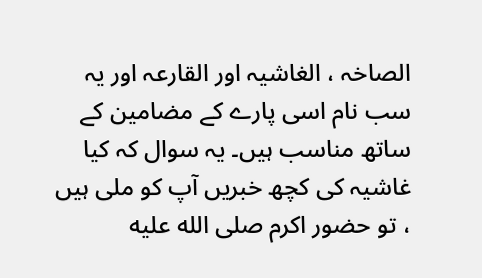الصاخہ ، الغاشیہ اور القارعہ اور یہ سب نام اسی پارے کے مضامین کے ساتھ مناسب ہیں۔ یہ سوال کہ کیا غاشیہ کی کچھ خبریں آپ کو ملی ہیں ، تو حضور اکرم صلى الله عليه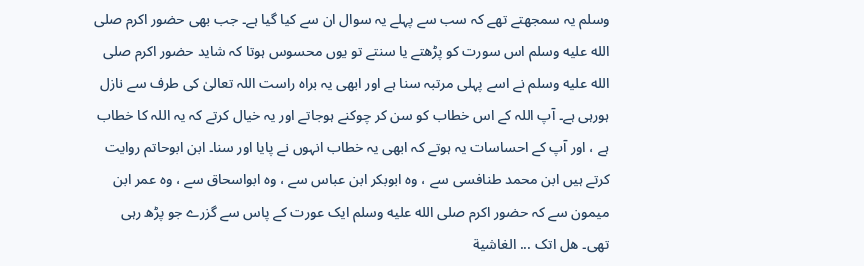وسلم یہ سمجھتے تھے کہ سب سے پہلے یہ سوال ان سے کیا گیا ہے۔ جب بھی حضور اکرم صلى الله عليه وسلم اس سورت کو پڑھتے یا سنتے تو یوں محسوس ہوتا کہ شاید حضور اکرم صلى الله عليه وسلم نے اسے پہلی مرتبہ سنا ہے اور ابھی یہ براہ راست اللہ تعالیٰ کی طرف سے نازل ہورہی ہے۔ آپ اللہ کے اس خطاب کو سن کر چوکنے ہوجاتے اور یہ خیال کرتے کہ یہ اللہ کا خطاب ہے ، اور آپ کے احساسات یہ ہوتے کہ ابھی یہ خطاب انہوں نے پایا اور سنا۔ ابن ابوحاتم روایت کرتے ہیں ابن محمد طنافسی سے ، وہ ابوبکر ابن عباس سے ، وہ ابواسحاق سے ، وہ عمر ابن میمون سے کہ حضور اکرم صلى الله عليه وسلم ایک عورت کے پاس سے گزرے جو پڑھ رہی تھی۔ ھل اتک ... الغاشیة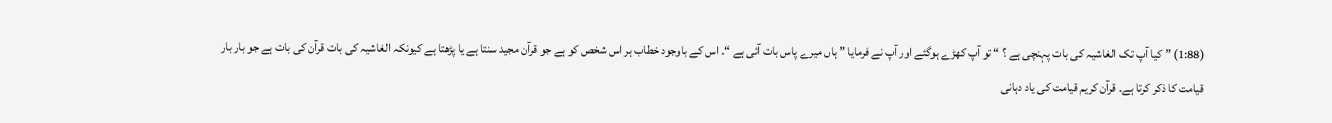(1:88) ” کیا آپ تک الغاشیہ کی بات پہنچی ہے ؟ “ تو آپ کھڑے ہوگئے اور آپ نے فرمایا ” ہاں میرے پاس بات آئی ہے “۔ اس کے باوجود خطاب ہر اس شخص کو ہے جو قرآن مجید سنتا ہے یا پڑھتا ہے کیونکہ الغاشیہ کی بات قرآن کی بات ہے جو بار بار قیامت کا ذکر کرتا ہے۔ قرآن کریم قیامت کی یاد دہانی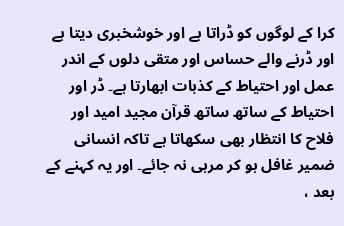کرا کے لوگوں کو ڈراتا ہے اور خوشخبری دیتا ہے اور ڈرنے والے حساس اور متقی دلوں کے اندر عمل اور احتیاط کے کذبات ابھارتا ہے۔ ڈر اور احتیاط کے ساتھ ساتھ قرآن مجید امید اور فلاح کا انتظار بھی سکھاتا ہے تاکہ انسانی ضمیر غافل ہو کر مرہی نہ جائے۔ اور یہ کہنے کے بعد ،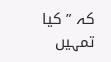کہ ” کیا تمہیں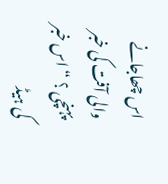اس چھاجانے والی آفت کی خبر پہنچی ؟ “ اس خبر کی ہیڈ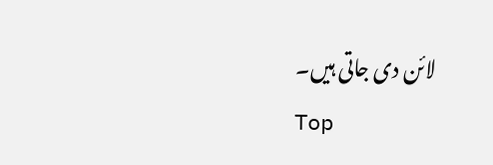لائن دی جاتی ہیں۔
Top